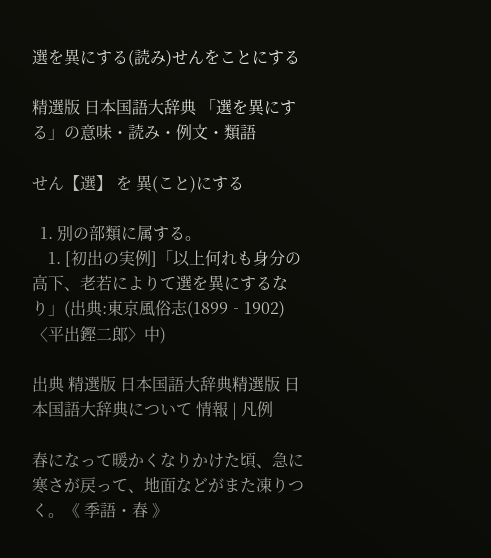選を異にする(読み)せんをことにする

精選版 日本国語大辞典 「選を異にする」の意味・読み・例文・類語

せん【選】 を 異(こと)にする

  1. 別の部類に属する。
    1. [初出の実例]「以上何れも身分の高下、老若によりて選を異にするなり」(出典:東京風俗志(1899‐1902)〈平出鏗二郎〉中)

出典 精選版 日本国語大辞典精選版 日本国語大辞典について 情報 | 凡例

春になって暖かくなりかけた頃、急に寒さが戻って、地面などがまた凍りつく。《 季語・春 》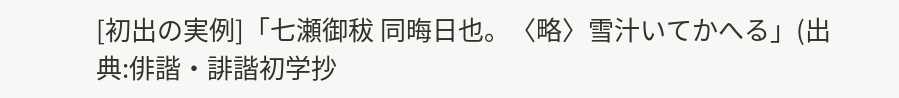[初出の実例]「七瀬御秡 同晦日也。〈略〉雪汁いてかへる」(出典:俳諧・誹諧初学抄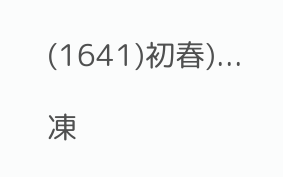(1641)初春)...

凍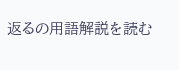返るの用語解説を読む